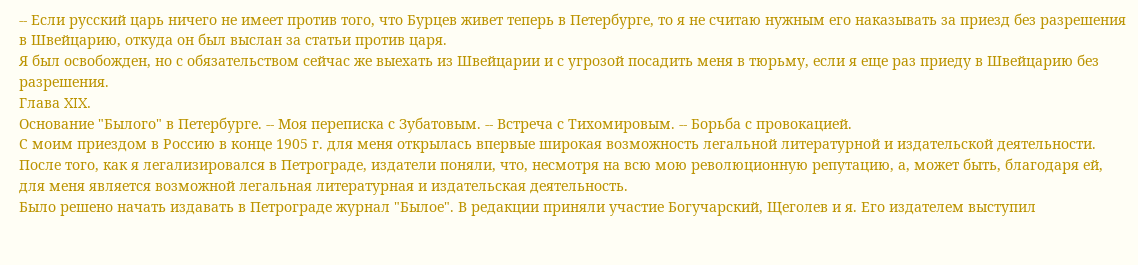-- Если русский царь ничего не имеет против того, что Бурцев живет теперь в Петербурге, то я не считаю нужным его наказывать за приезд без разрешения в Швейцарию, откуда он был выслан за статьи против царя.
Я был освобожден, но с обязательством сейчас же выехать из Швейцарии и с угрозой посадить меня в тюрьму, если я еще раз приеду в Швейцарию без разрешения.
Глава XIX.
Основание "Былого" в Петербурге. -- Моя переписка с Зубатовым. -- Встреча с Тихомировым. -- Борьба с провокацией.
С моим приездом в Россию в конце 1905 г. для меня открылась впервые широкая возможность легальной литературной и издательской деятельности. После того, как я легализировался в Петрограде, издатели поняли, что, несмотря на всю мою революционную репутацию, а, может быть, благодаря ей, для меня является возможной легальная литературная и издательская деятельность.
Было решено начать издавать в Петрограде журнал "Былое". В редакции приняли участие Богучарский, Щеголев и я. Его издателем выступил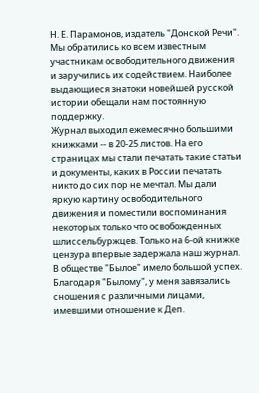Н. Е. Парамонов, издатель "Донской Речи". Мы обратились ко всем известным участникам освободительного движения и заручились их содействием. Наиболее выдающиеся знатоки новейшей русской истории обещали нам постоянную поддержку.
Журнал выходил ежемесячно большими книжками -- в 20-25 листов. На его страницах мы стали печатать такие статьи и документы, каких в России печатать никто до сих пор не мечтал. Мы дали яркую картину освободительного движения и поместили воспоминания некоторых только что освобожденных шлиссельбуржцев. Только на 6-ой книжке цензура впервые задержала наш журнал.
В обществе "Былое" имело большой успех. Благодаря "Былому", у меня завязались сношения с различными лицами, имевшими отношение к Деп.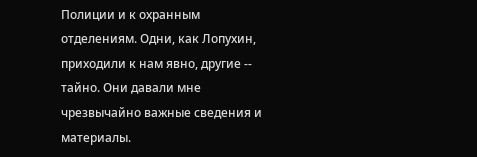Полиции и к охранным отделениям. Одни, как Лопухин, приходили к нам явно, другие -- тайно. Они давали мне чрезвычайно важные сведения и материалы.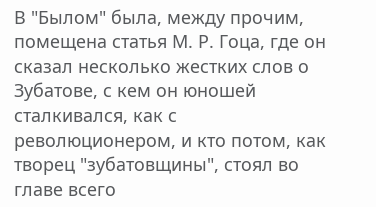В "Былом" была, между прочим, помещена статья М. Р. Гоца, где он сказал несколько жестких слов о Зубатове, с кем он юношей сталкивался, как с революционером, и кто потом, как творец "зубатовщины", стоял во главе всего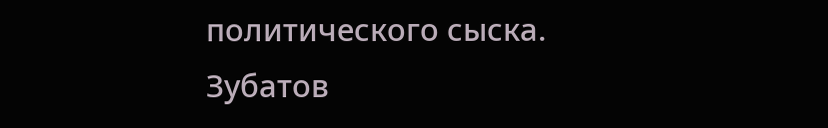политического сыска.
Зубатов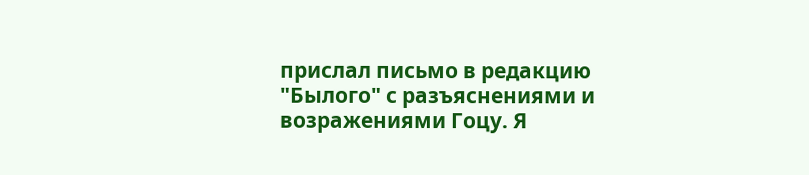прислал письмо в редакцию "Былого" с разъяснениями и возражениями Гоцу. Я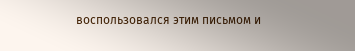воспользовался этим письмом и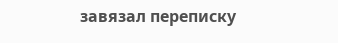завязал переписку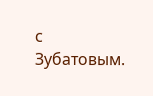с Зубатовым.